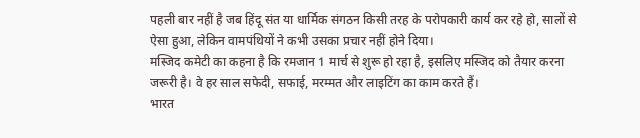पहली बार नहीं है जब हिंदू संत या धार्मिक संगठन किसी तरह के परोपकारी कार्य कर रहे हो, सालों से ऐसा हुआ, लेकिन वामपंथियों ने कभी उसका प्रचार नहीं होने दिया।
मस्जिद कमेटी का कहना है कि रमजान 1 मार्च से शुरू हो रहा है, इसलिए मस्जिद को तैयार करना जरूरी है। वे हर साल सफेदी, सफाई, मरम्मत और लाइटिंग का काम करते हैं।
भारत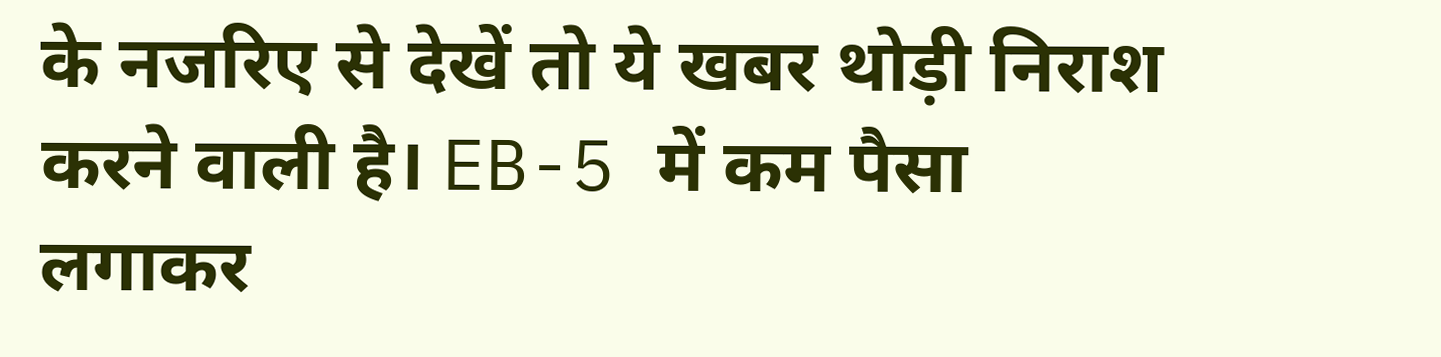के नजरिए से देखें तो ये खबर थोड़ी निराश करने वाली है। EB-5 में कम पैसा लगाकर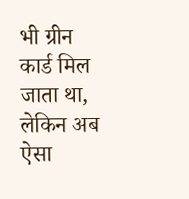भी ग्रीन कार्ड मिल जाता था, लेकिन अब ऐसा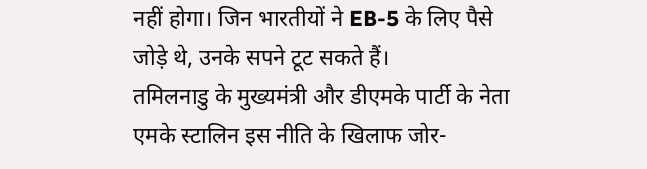नहीं होगा। जिन भारतीयों ने EB-5 के लिए पैसे जोड़े थे, उनके सपने टूट सकते हैं।
तमिलनाडु के मुख्यमंत्री और डीएमके पार्टी के नेता एमके स्टालिन इस नीति के खिलाफ जोर-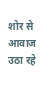शोर से आवाज उठा रहे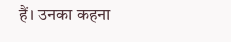हैं। उनका कहना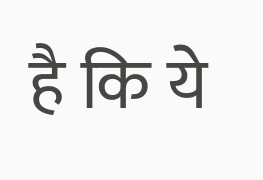है कि ये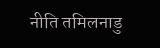नीति तमिलनाडु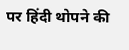पर हिंदी थोपने की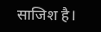साजिश है।